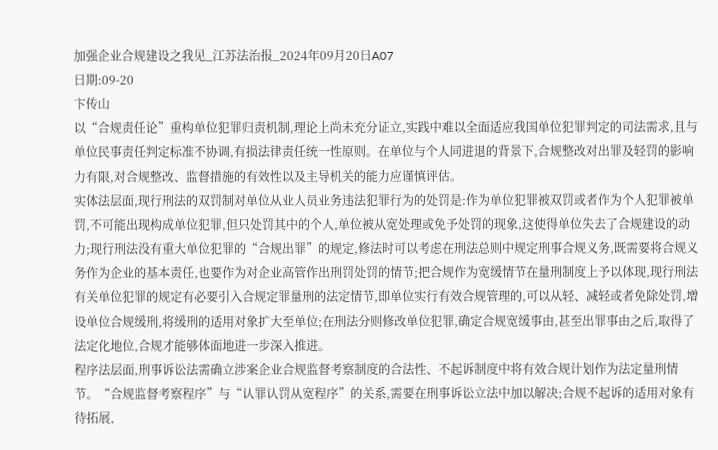加强企业合规建设之我见_江苏法治报_2024年09月20日A07
日期:09-20
卞传山
以“合规责任论”重构单位犯罪归责机制,理论上尚未充分证立,实践中难以全面适应我国单位犯罪判定的司法需求,且与单位民事责任判定标准不协调,有损法律责任统一性原则。在单位与个人同进退的背景下,合规整改对出罪及轻罚的影响力有限,对合规整改、监督措施的有效性以及主导机关的能力应谨慎评估。
实体法层面,现行刑法的双罚制对单位从业人员业务违法犯罪行为的处罚是:作为单位犯罪被双罚或者作为个人犯罪被单罚,不可能出现构成单位犯罪,但只处罚其中的个人,单位被从宽处理或免予处罚的现象,这使得单位失去了合规建设的动力;现行刑法没有重大单位犯罪的“合规出罪”的规定,修法时可以考虑在刑法总则中规定刑事合规义务,既需要将合规义务作为企业的基本责任,也要作为对企业高管作出刑罚处罚的情节;把合规作为宽缓情节在量刑制度上予以体现,现行刑法有关单位犯罪的规定有必要引入合规定罪量刑的法定情节,即单位实行有效合规管理的,可以从轻、减轻或者免除处罚,增设单位合规缓刑,将缓刑的适用对象扩大至单位;在刑法分则修改单位犯罪,确定合规宽缓事由,甚至出罪事由之后,取得了法定化地位,合规才能够体面地进一步深入推进。
程序法层面,刑事诉讼法需确立涉案企业合规监督考察制度的合法性、不起诉制度中将有效合规计划作为法定量刑情节。“合规监督考察程序”与“认罪认罚从宽程序”的关系,需要在刑事诉讼立法中加以解决;合规不起诉的适用对象有待拓展,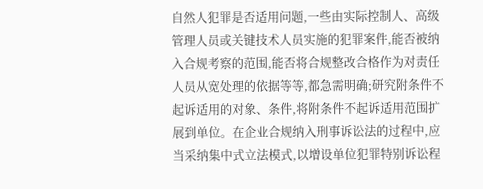自然人犯罪是否适用问题,一些由实际控制人、高级管理人员或关键技术人员实施的犯罪案件,能否被纳入合规考察的范围,能否将合规整改合格作为对责任人员从宽处理的依据等等,都急需明确;研究附条件不起诉适用的对象、条件,将附条件不起诉适用范围扩展到单位。在企业合规纳入刑事诉讼法的过程中,应当采纳集中式立法模式,以增设单位犯罪特别诉讼程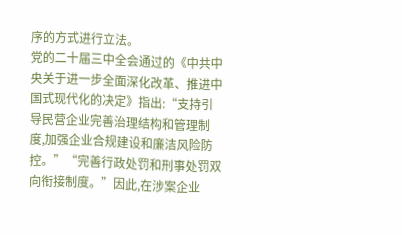序的方式进行立法。
党的二十届三中全会通过的《中共中央关于进一步全面深化改革、推进中国式现代化的决定》指出:“支持引导民营企业完善治理结构和管理制度,加强企业合规建设和廉洁风险防控。”“完善行政处罚和刑事处罚双向衔接制度。”因此,在涉案企业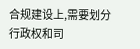合规建设上,需要划分行政权和司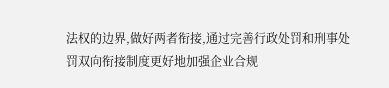法权的边界,做好两者衔接,通过完善行政处罚和刑事处罚双向衔接制度更好地加强企业合规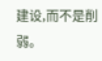建设,而不是削弱。